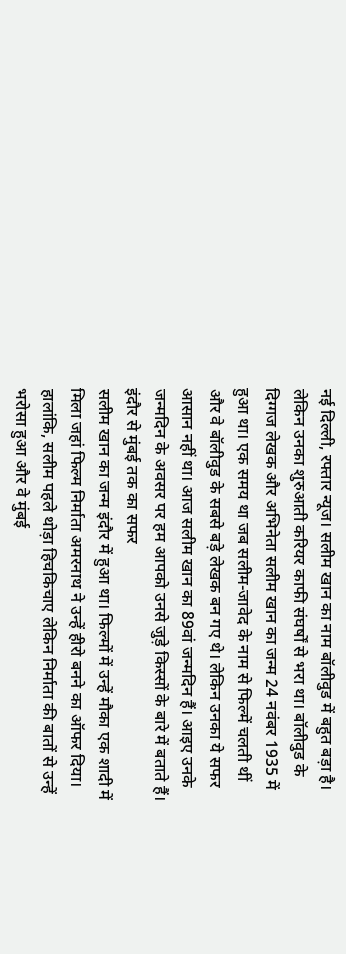नई दिल्ली, रफ्तार न्यूज। सलीम खान का नाम बॉलीवुड में बहुत बड़ा है। लेकिन उनका शुरुआती करियर काफी संघर्षों से भरा था। बॉलीवुड के दिग्गज लेखक और अभिनेता सलीम खान का जन्म 24 नवंबर 1935 में हुआ था। एक समय था जब सलीम-जावेद के नाम से फिल्में चलती थीं और वे बॉलीवुड के सबसे बड़े लेखक बन गए थे। लेकिन उनका ये सफर आसान नहीं था। आज सलीम खान का 89वां जन्मदिन हैं। आइए उनके जन्मदिन के अवसर पर हम आपको उनसे जुड़े किस्सों के बारे में बताते हैं।
इंदौर से मुंबई तक का सफर
सलीम खान का जन्म इंदौर में हुआ था। फिल्मों में उन्हें मौका एक शादी में मिला जहां फिल्म निर्माता अमरनाथ ने उन्हें हीरो बनने का ऑफर दिया। हालांकि, सलीम पहले थोड़ा हिचकिचाए लेकिन निर्माता की बातों से उन्हें भरोसा हुआ और वे मुंबई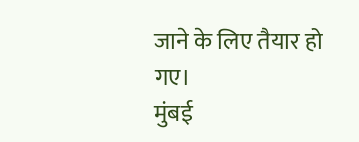जाने के लिए तैयार हो गए।
मुंबई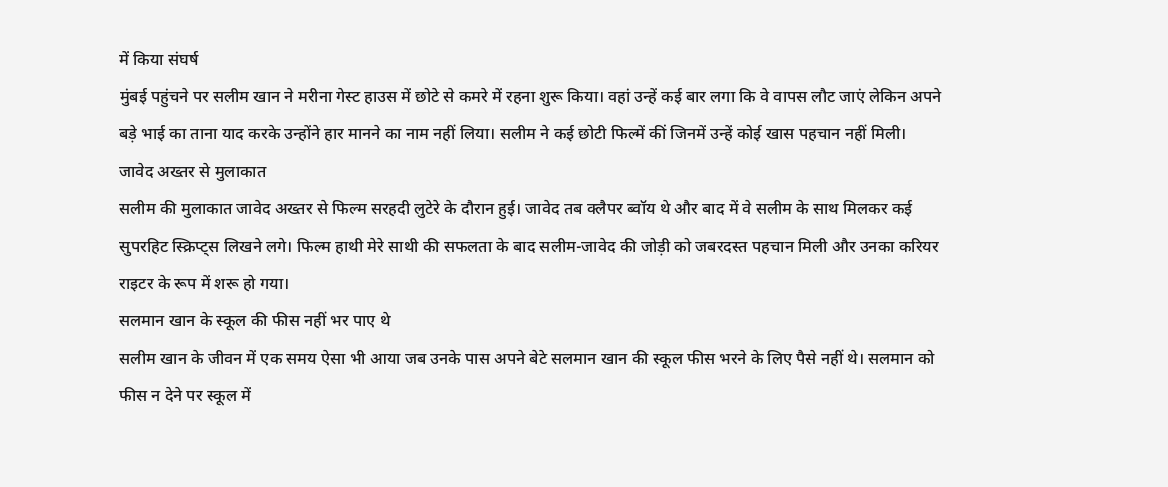में किया संघर्ष
मुंबई पहुंचने पर सलीम खान ने मरीना गेस्ट हाउस में छोटे से कमरे में रहना शुरू किया। वहां उन्हें कई बार लगा कि वे वापस लौट जाएं लेकिन अपने बड़े भाई का ताना याद करके उन्होंने हार मानने का नाम नहीं लिया। सलीम ने कई छोटी फिल्में कीं जिनमें उन्हें कोई खास पहचान नहीं मिली।
जावेद अख्तर से मुलाकात
सलीम की मुलाकात जावेद अख्तर से फिल्म सरहदी लुटेरे के दौरान हुई। जावेद तब क्लैपर ब्वॉय थे और बाद में वे सलीम के साथ मिलकर कई सुपरहिट स्क्रिप्ट्स लिखने लगे। फिल्म हाथी मेरे साथी की सफलता के बाद सलीम-जावेद की जोड़ी को जबरदस्त पहचान मिली और उनका करियर राइटर के रूप में शरू हो गया।
सलमान खान के स्कूल की फीस नहीं भर पाए थे
सलीम खान के जीवन में एक समय ऐसा भी आया जब उनके पास अपने बेटे सलमान खान की स्कूल फीस भरने के लिए पैसे नहीं थे। सलमान को फीस न देने पर स्कूल में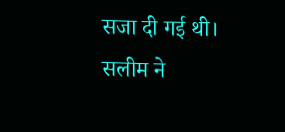सजा दी गई थी। सलीम ने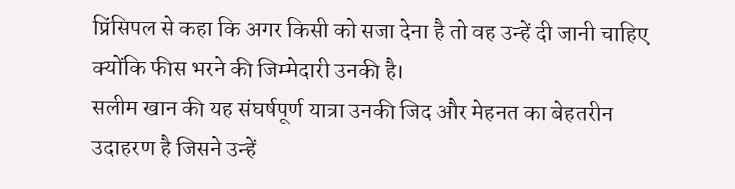प्रिंसिपल से कहा कि अगर किसी को सजा देना है तो वह उन्हें दी जानी चाहिए क्योंकि फीस भरने की जिम्मेदारी उनकी है।
सलीम खान की यह संघर्षपूर्ण यात्रा उनकी जिद और मेहनत का बेहतरीन उदाहरण है जिसने उन्हें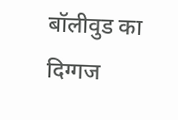बॉलीवुड का दिग्गज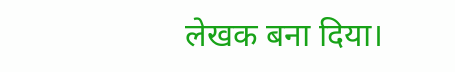लेखक बना दिया।